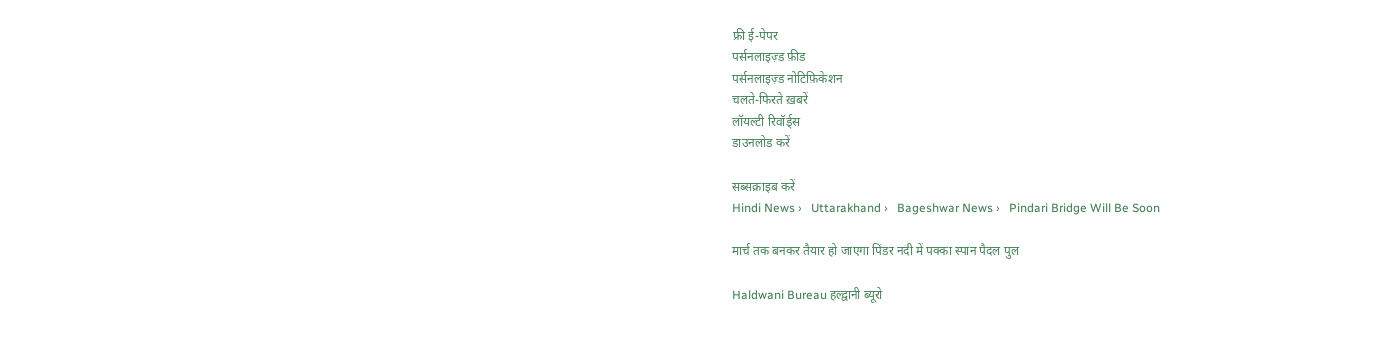फ्री ई-पेपर
पर्सनलाइज़्ड फ़ीड
पर्सनलाइज़्ड नोटिफ़िकेशन
चलते-फिरते ख़बरें
लॉयल्टी रिवॉर्ड्स
डाउनलोड करें

सब्सक्राइब करें
Hindi News ›   Uttarakhand ›   Bageshwar News ›   Pindari Bridge Will Be Soon

मार्च तक बनकर तैयार हो जाएगा पिंडर नदी में पक्का स्पान पैदल पुल

Haldwani Bureau हल्द्वानी ब्यूरो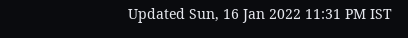Updated Sun, 16 Jan 2022 11:31 PM IST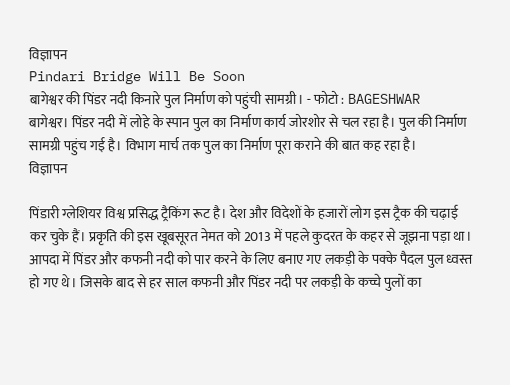विज्ञापन
Pindari Bridge Will Be Soon
बागेश्वर की पिंडर नदी किनारे पुल निर्माण को पहुंची सामग्री। - फोटो : BAGESHWAR
बागेश्वर। पिंडर नदी में लोहे के स्पान पुल का निर्माण कार्य जोरशोर से चल रहा है। पुल की निर्माण सामग्री पहुंच गई है। विभाग मार्च तक पुल का निर्माण पूरा कराने की बात कह रहा है।
विज्ञापन

पिंडारी ग्लेशियर विश्व प्रसिद्ध ट्रैकिंग रूट है। देश और विदेशों के हजारों लोग इस ट्रैक की चढ़ाई कर चुके हैं। प्रकृति की इस खूबसूरत नेमत को 2013 में पहले कुदरत के कहर से जूझना पड़ा था। आपदा में पिंडर और कफनी नदी को पार करने के लिए बनाए गए लकड़ी के पक्के पैदल पुल ध्वस्त हो गए थे। जिसके बाद से हर साल कफनी और पिंडर नदी पर लकड़ी के कच्चे पुलों का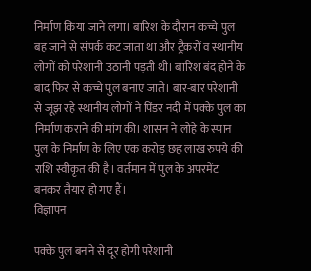निर्माण किया जाने लगा। बारिश के दौरान कच्चे पुल बह जाने से संपर्क कट जाता था और ट्रैकरों व स्थानीय लोगों को परेशानी उठानी पड़ती थी। बारिश बंद होने के बाद फिर से कच्चे पुल बनाए जाते। बार-बार परेशानी से जूझ रहे स्थानीय लोगों ने पिंडर नदी में पक्के पुल का निर्माण कराने की मांग की। शासन ने लोहे के स्पान पुल के निर्माण के लिए एक करोड़ छह लाख रुपये की राशि स्वीकृत की है। वर्तमान में पुल के अपरमेंट बनकर तैयार हो गए हैं।
विज्ञापन

पक्के पुल बनने से दूर होगी परेशानी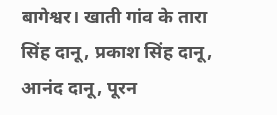बागेश्वर। खाती गांव के तारा सिंह दानू, प्रकाश सिंह दानू, आनंद दानू, पूरन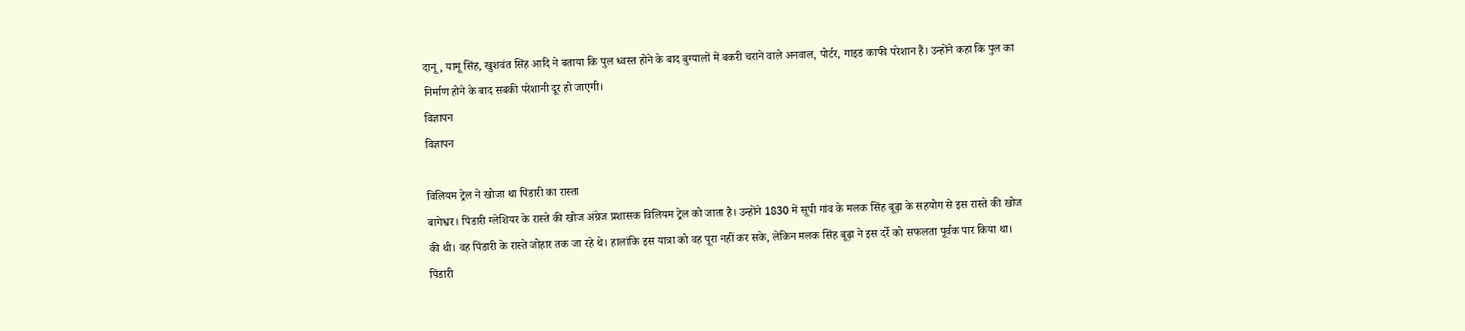दानू, यामू सिंह, खुशवंत सिंह आदि ने बताया कि पुल ध्वस्त होने के बाद बुग्यालों में बकरी चराने वाले अनवाल, पोर्टर, गाइड काफी परेशान हैं। उन्होंने कहा कि पुल का निर्माण होने के बाद सबकी परेशानी दूर हो जाएगी।
विज्ञापन
विज्ञापन

विलियम ट्रेल ने खोजा था पिंडारी का रास्ता
बागेश्वर। पिंडारी ग्लेशियर के रास्ते की खोज अंग्रेज प्रशासक विलियम ट्रेल को जाता है। उन्होंने 1830 में सूपी गांव के मलक सिंह बूढ़ा के सहयोग से इस रास्ते की खोज की थी। वह पिंडारी के रास्ते जोहार तक जा रहे थे। हालांकि इस यात्रा को वह पूरा नहीं कर सके, लेकिन मलक सिंह बूढ़ा ने इस दर्रे को सफलता पूर्वक पार किया था। पिंडारी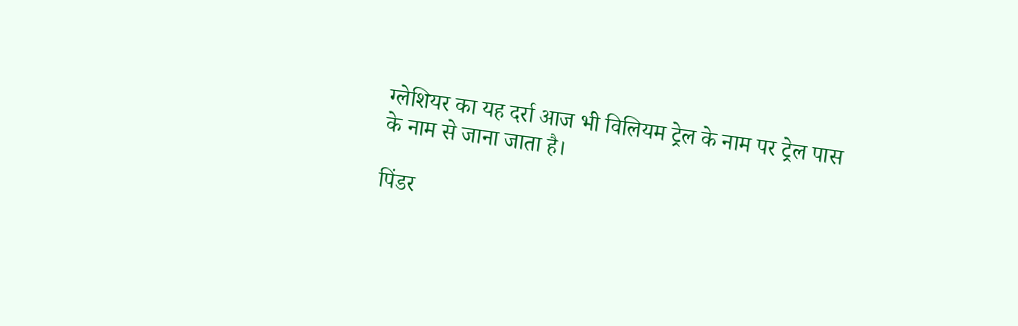ग्लेशियर का यह दर्रा आज भी विलियम ट्रेल के नाम पर ट्रेल पास के नाम से जाना जाता है।

पिंडर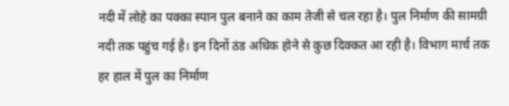नदी में लोहे का पक्का स्पान पुल बनाने का काम तेजी से चल रहा है। पुल निर्माण की सामग्री नदी तक पहुंच गई है। इन दिनों ठंड अधिक होने से कुछ दिक्कत आ रही है। विभाग मार्च तक हर हाल में पुल का निर्माण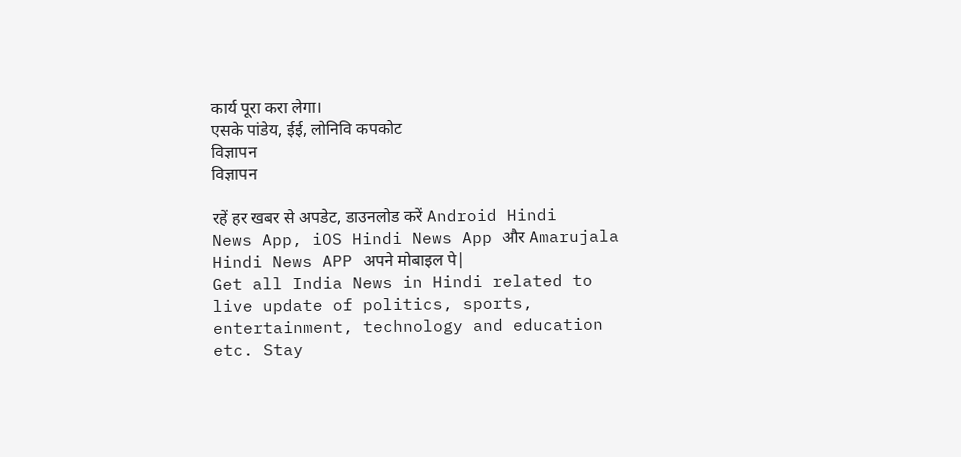कार्य पूरा करा लेगा।
एसके पांडेय, ईई, लोनिवि कपकोट
विज्ञापन
विज्ञापन

रहें हर खबर से अपडेट, डाउनलोड करें Android Hindi News App, iOS Hindi News App और Amarujala Hindi News APP अपने मोबाइल पे|
Get all India News in Hindi related to live update of politics, sports, entertainment, technology and education etc. Stay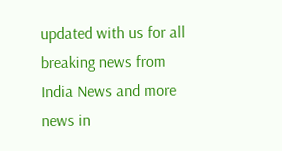updated with us for all breaking news from India News and more news in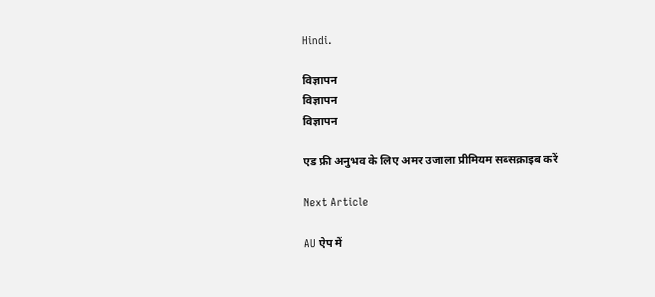Hindi.

विज्ञापन
विज्ञापन
विज्ञापन

एड फ्री अनुभव के लिए अमर उजाला प्रीमियम सब्सक्राइब करें

Next Article

AU ऐप में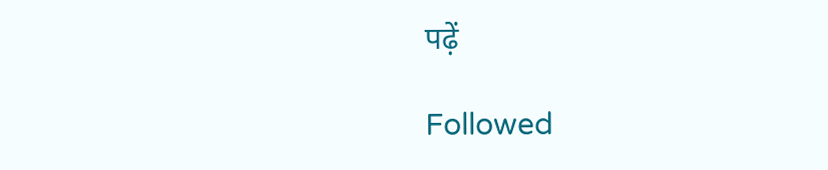पढ़ें

Followed